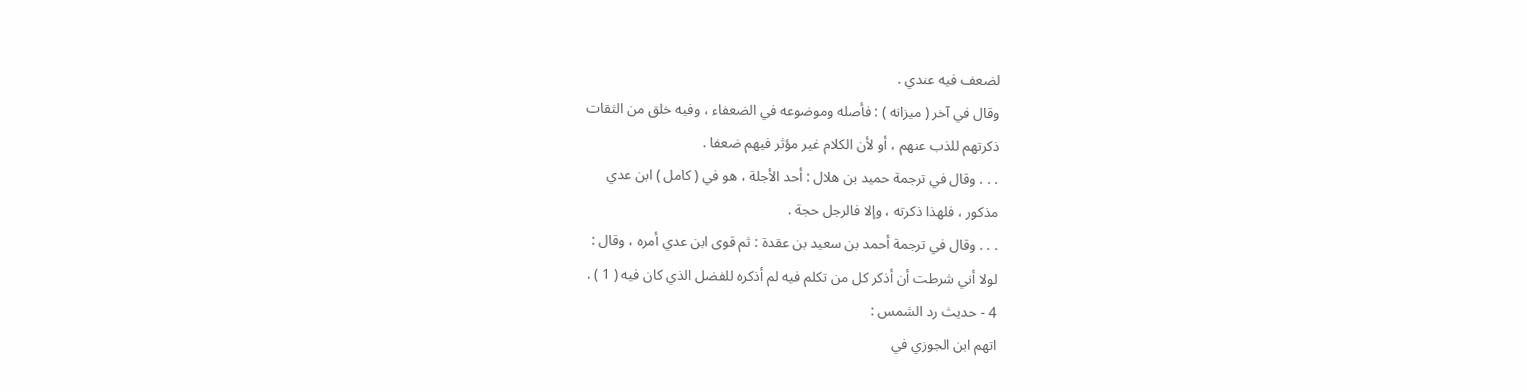لضعف فيه عندي .
وقال في آخر ( ميزانه ) : فأصله وموضوعه في الضعفاء ، وفيه خلق من الثقات
ذكرتهم للذب عنهم ، أو لأن الكلام غير مؤثر فيهم ضعفا .
. . . وقال في ترجمة حميد بن هلال : أحد الأجلة ، هو في ( كامل ) ابن عدي
مذكور ، فلهذا ذكرته ، وإلا فالرجل حجة .
. . . وقال في ترجمة أحمد بن سعيد بن عقدة : ثم قوى ابن عدي أمره ، وقال :
لولا أني شرطت أن أذكر كل من تكلم فيه لم أذكره للفضل الذي كان فيه ( 1 ) .
4 - حديث رد الشمس :
اتهم ابن الجوزي في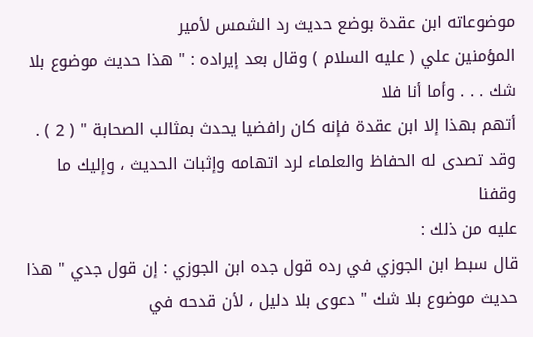موضوعاته ابن عقدة بوضع حديث رد الشمس لأمير
المؤمنين علي ( عليه السلام ) وقال بعد إيراده : " هذا حديث موضوع بلا شك . . . وأما أنا فلا
أتهم بهذا إلا ابن عقدة فإنه كان رافضيا يحدث بمثالب الصحابة " ( 2 ) .
وقد تصدى له الحفاظ والعلماء لرد اتهامه وإثبات الحديث ، وإليك ما وقفنا
عليه من ذلك :
قال سبط ابن الجوزي في رده قول جده ابن الجوزي : إن قول جدي " هذا
حديث موضوع بلا شك " دعوى بلا دليل ، لأن قدحه في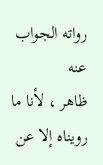رواته الجواب عنه
ظاهر ، لأنا ما رويناه إلا عن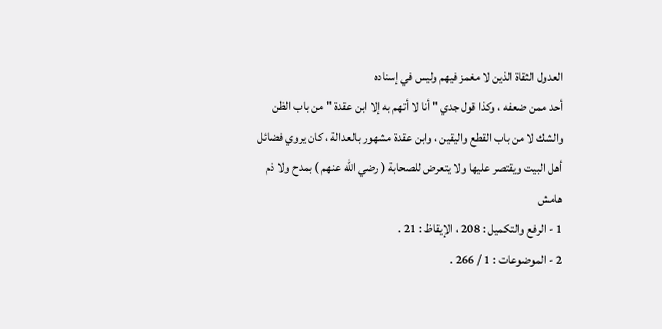العدول الثقاة الذين لا مغمز فيهم وليس في إسناده
أحد ممن ضعفه ، وكذا قول جدي " أنا لا أتهم به إلا ابن عقدة " من باب الظن
والشك لا من باب القطع واليقين ، وابن عقدة مشهور بالعدالة ، كان يروي فضائل
أهل البيت ويقتصر عليها ولا يتعرض للصحابة ( رضي الله عنهم ) بمدح ولا ذم
هامش
1 - الرفع والتكميل : 208 ، الإيقاظ : 21 .
2 - الموضوعات : 1 / 266 .